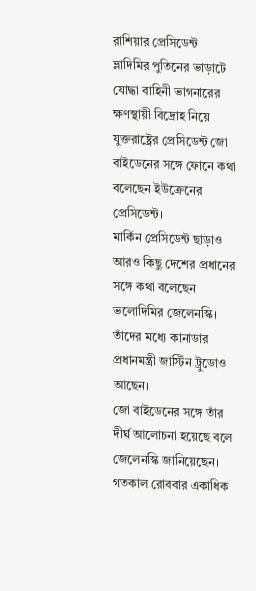রাশিয়ার প্রেসিডেন্ট ভ্লাদিমির পুতিনের ভাড়াটে যোদ্ধা বাহিনী ভাগনারের ক্ষণস্থায়ী বিদ্রোহ নিয়ে যুক্তরাষ্ট্রের প্রেসিডেন্ট জো বাইডেনের সঙ্গে ফোনে কথা বলেছেন ইউক্রেনের প্রেসিডেন্ট।
মার্কিন প্রেসিডেন্ট ছাড়াও আরও কিছু দেশের প্রধানের সঙ্গে কথা বলেছেন ভলোদিমির জেলেনস্কি। তাঁদের মধ্যে কানাডার প্রধানমন্ত্রী জাস্টিন ট্রুডোও আছেন।
জো বাইডেনের সঙ্গে তাঁর দীর্ঘ আলোচনা হয়েছে বলে জেলেনস্কি জানিয়েছেন। গতকাল রোববার একাধিক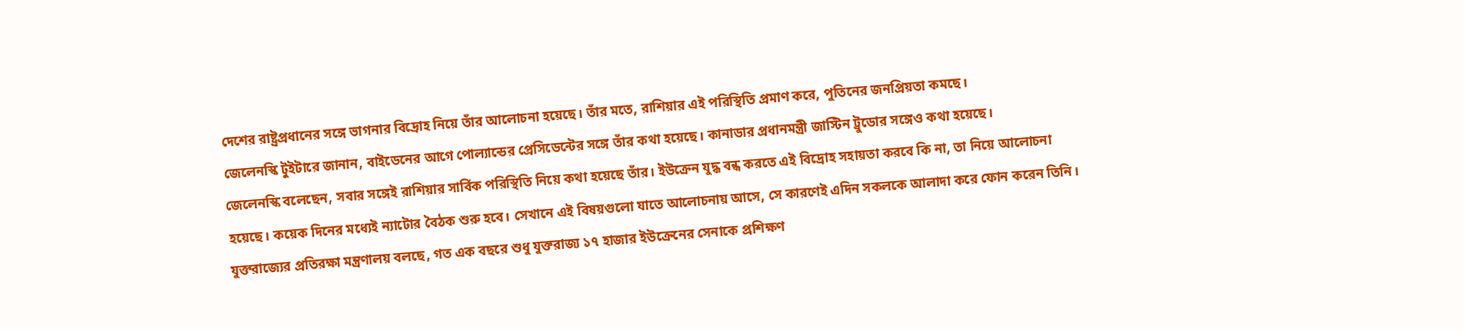দেশের রাষ্ট্রপ্রধানের সঙ্গে ভাগনার বিদ্রোহ নিয়ে তাঁর আলোচনা হয়েছে। তাঁর মতে, রাশিয়ার এই পরিস্থিতি প্রমাণ করে, পুতিনের জনপ্রিয়তা কমছে।
জেলেনস্কি টুইটারে জানান, বাইডেনের আগে পোল্যান্ডের প্রেসিডেন্টের সঙ্গে তাঁর কথা হয়েছে। কানাডার প্রধানমন্ত্রী জাস্টিন ট্রুডোর সঙ্গেও কথা হয়েছে।
জেলেনস্কি বলেছেন, সবার সঙ্গেই রাশিয়ার সার্বিক পরিস্থিতি নিয়ে কথা হয়েছে তাঁর। ইউক্রেন যুদ্ধ বন্ধ করতে এই বিদ্রোহ সহায়তা করবে কি না, তা নিয়ে আলোচনা হয়েছে। কয়েক দিনের মধ্যেই ন্যাটোর বৈঠক শুরু হবে। সেখানে এই বিষয়গুলো যাতে আলোচনায় আসে, সে কারণেই এদিন সকলকে আলাদা করে ফোন করেন তিনি।
যুক্তরাজ্যের প্রতিরক্ষা মন্ত্রণালয় বলছে, গত এক বছরে শুধু যুক্তরাজ্য ১৭ হাজার ইউক্রেনের সেনাকে প্রশিক্ষণ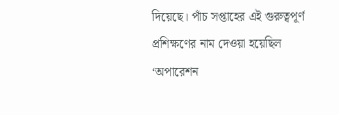দিয়েছে। পাঁচ সপ্তাহের এই গুরুত্বপূর্ণ প্রশিক্ষণের নাম দেওয়া হয়েছিল ‘অপারেশন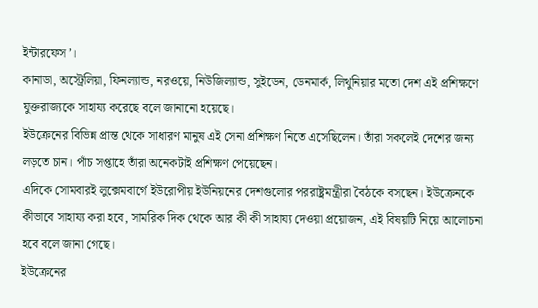ইন্টারফেস’।
কানাডা, অস্ট্রেলিয়া, ফিনল্যান্ড, নরওয়ে, নিউজিল্যান্ড, সুইডেন, ডেনমার্ক, লিথুনিয়ার মতো দেশ এই প্রশিক্ষণে যুক্তরাজ্যকে সাহায্য করেছে বলে জানানো হয়েছে।
ইউক্রেনের বিভিন্ন প্রান্ত থেকে সাধারণ মানুষ এই সেনা প্রশিক্ষণ নিতে এসেছিলেন। তাঁরা সকলেই দেশের জন্য লড়তে চান। পাঁচ সপ্তাহে তাঁরা অনেকটাই প্রশিক্ষণ পেয়েছেন।
এদিকে সোমবারই লুক্সেমবার্গে ইউরোপীয় ইউনিয়নের দেশগুলোর পররাষ্ট্রমন্ত্রীরা বৈঠকে বসছেন। ইউক্রেনকে কীভাবে সাহায্য করা হবে, সামরিক দিক থেকে আর কী কী সাহায্য দেওয়া প্রয়োজন, এই বিষয়টি নিয়ে আলোচনা হবে বলে জানা গেছে।
ইউক্রেনের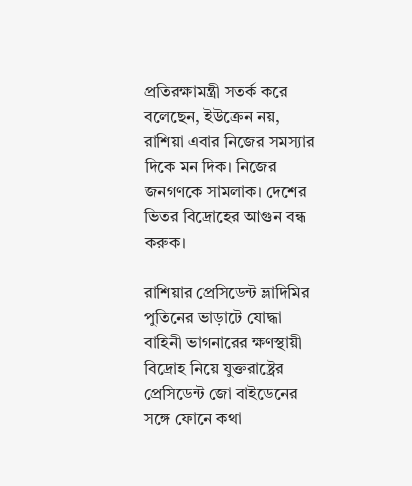প্রতিরক্ষামন্ত্রী সতর্ক করে বলেছেন, ইউক্রেন নয়, রাশিয়া এবার নিজের সমস্যার দিকে মন দিক। নিজের জনগণকে সামলাক। দেশের ভিতর বিদ্রোহের আগুন বন্ধ করুক।

রাশিয়ার প্রেসিডেন্ট ভ্লাদিমির পুতিনের ভাড়াটে যোদ্ধা বাহিনী ভাগনারের ক্ষণস্থায়ী বিদ্রোহ নিয়ে যুক্তরাষ্ট্রের প্রেসিডেন্ট জো বাইডেনের সঙ্গে ফোনে কথা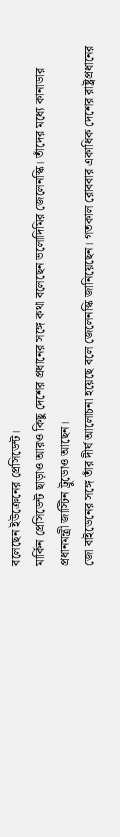বলেছেন ইউক্রেনের প্রেসিডেন্ট।
মার্কিন প্রেসিডেন্ট ছাড়াও আরও কিছু দেশের প্রধানের সঙ্গে কথা বলেছেন ভলোদিমির জেলেনস্কি। তাঁদের মধ্যে কানাডার প্রধানমন্ত্রী জাস্টিন ট্রুডোও আছেন।
জো বাইডেনের সঙ্গে তাঁর দীর্ঘ আলোচনা হয়েছে বলে জেলেনস্কি জানিয়েছেন। গতকাল রোববার একাধিক দেশের রাষ্ট্রপ্রধানের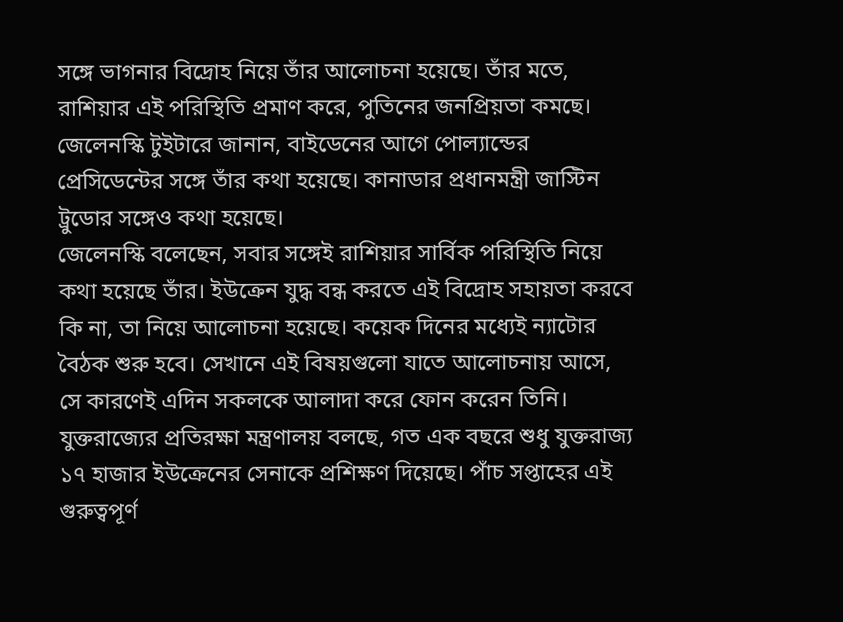সঙ্গে ভাগনার বিদ্রোহ নিয়ে তাঁর আলোচনা হয়েছে। তাঁর মতে, রাশিয়ার এই পরিস্থিতি প্রমাণ করে, পুতিনের জনপ্রিয়তা কমছে।
জেলেনস্কি টুইটারে জানান, বাইডেনের আগে পোল্যান্ডের প্রেসিডেন্টের সঙ্গে তাঁর কথা হয়েছে। কানাডার প্রধানমন্ত্রী জাস্টিন ট্রুডোর সঙ্গেও কথা হয়েছে।
জেলেনস্কি বলেছেন, সবার সঙ্গেই রাশিয়ার সার্বিক পরিস্থিতি নিয়ে কথা হয়েছে তাঁর। ইউক্রেন যুদ্ধ বন্ধ করতে এই বিদ্রোহ সহায়তা করবে কি না, তা নিয়ে আলোচনা হয়েছে। কয়েক দিনের মধ্যেই ন্যাটোর বৈঠক শুরু হবে। সেখানে এই বিষয়গুলো যাতে আলোচনায় আসে, সে কারণেই এদিন সকলকে আলাদা করে ফোন করেন তিনি।
যুক্তরাজ্যের প্রতিরক্ষা মন্ত্রণালয় বলছে, গত এক বছরে শুধু যুক্তরাজ্য ১৭ হাজার ইউক্রেনের সেনাকে প্রশিক্ষণ দিয়েছে। পাঁচ সপ্তাহের এই গুরুত্বপূর্ণ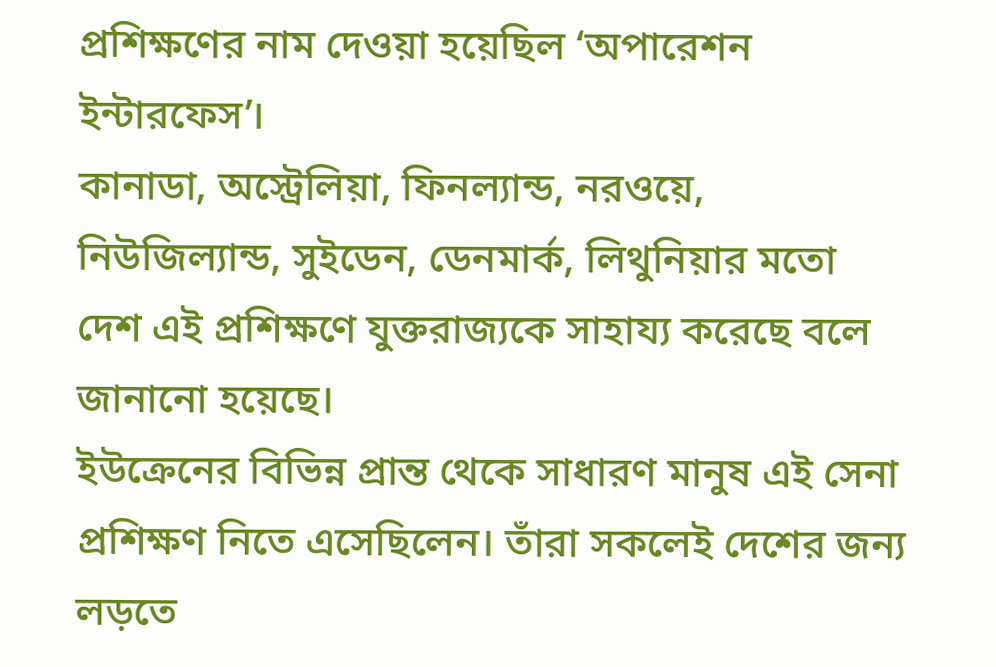প্রশিক্ষণের নাম দেওয়া হয়েছিল ‘অপারেশন ইন্টারফেস’।
কানাডা, অস্ট্রেলিয়া, ফিনল্যান্ড, নরওয়ে, নিউজিল্যান্ড, সুইডেন, ডেনমার্ক, লিথুনিয়ার মতো দেশ এই প্রশিক্ষণে যুক্তরাজ্যকে সাহায্য করেছে বলে জানানো হয়েছে।
ইউক্রেনের বিভিন্ন প্রান্ত থেকে সাধারণ মানুষ এই সেনা প্রশিক্ষণ নিতে এসেছিলেন। তাঁরা সকলেই দেশের জন্য লড়তে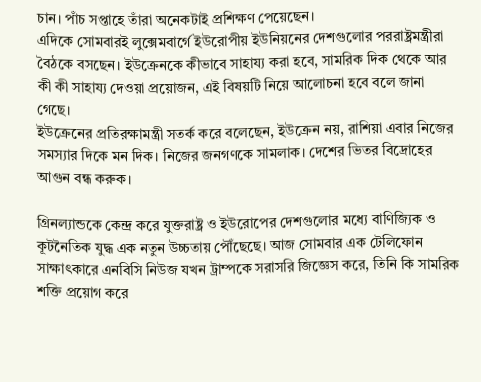চান। পাঁচ সপ্তাহে তাঁরা অনেকটাই প্রশিক্ষণ পেয়েছেন।
এদিকে সোমবারই লুক্সেমবার্গে ইউরোপীয় ইউনিয়নের দেশগুলোর পররাষ্ট্রমন্ত্রীরা বৈঠকে বসছেন। ইউক্রেনকে কীভাবে সাহায্য করা হবে, সামরিক দিক থেকে আর কী কী সাহায্য দেওয়া প্রয়োজন, এই বিষয়টি নিয়ে আলোচনা হবে বলে জানা গেছে।
ইউক্রেনের প্রতিরক্ষামন্ত্রী সতর্ক করে বলেছেন, ইউক্রেন নয়, রাশিয়া এবার নিজের সমস্যার দিকে মন দিক। নিজের জনগণকে সামলাক। দেশের ভিতর বিদ্রোহের আগুন বন্ধ করুক।

গ্রিনল্যান্ডকে কেন্দ্র করে যুক্তরাষ্ট্র ও ইউরোপের দেশগুলোর মধ্যে বাণিজ্যিক ও কূটনৈতিক যুদ্ধ এক নতুন উচ্চতায় পৌঁছেছে। আজ সোমবার এক টেলিফোন সাক্ষাৎকারে এনবিসি নিউজ যখন ট্রাম্পকে সরাসরি জিজ্ঞেস করে, তিনি কি সামরিক শক্তি প্রয়োগ করে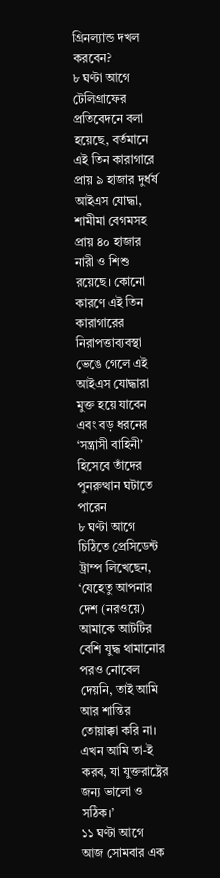গ্রিনল্যান্ড দখল করবেন?
৮ ঘণ্টা আগে
টেলিগ্রাফের প্রতিবেদনে বলা হয়েছে, বর্তমানে এই তিন কারাগারে প্রায় ৯ হাজার দুর্ধর্ষ আইএস যোদ্ধা, শামীমা বেগমসহ প্রায় ৪০ হাজার নারী ও শিশু রয়েছে। কোনো কারণে এই তিন কারাগারের নিরাপত্তাব্যবস্থা ভেঙে গেলে এই আইএস যোদ্ধারা মুক্ত হয়ে যাবেন এবং বড় ধরনের ‘সন্ত্রাসী বাহিনী’ হিসেবে তাঁদের পুনরুত্থান ঘটাতে পারেন
৮ ঘণ্টা আগে
চিঠিতে প্রেসিডেন্ট ট্রাম্প লিখেছেন, ‘যেহেতু আপনার দেশ (নরওয়ে) আমাকে আটটির বেশি যুদ্ধ থামানোর পরও নোবেল দেয়নি, তাই আমি আর শান্তির তোয়াক্কা করি না। এখন আমি তা-ই করব, যা যুক্তরাষ্ট্রের জন্য ভালো ও সঠিক।’
১১ ঘণ্টা আগে
আজ সোমবার এক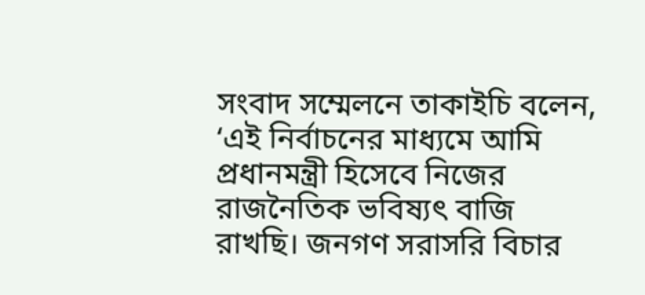সংবাদ সম্মেলনে তাকাইচি বলেন, ‘এই নির্বাচনের মাধ্যমে আমি প্রধানমন্ত্রী হিসেবে নিজের রাজনৈতিক ভবিষ্যৎ বাজি রাখছি। জনগণ সরাসরি বিচার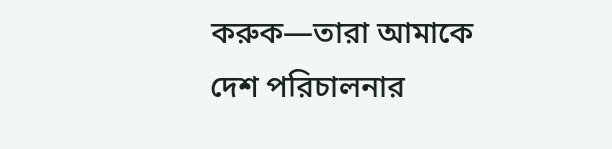করুক—তারা আমাকে দেশ পরিচালনার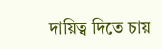দায়িত্ব দিতে চায়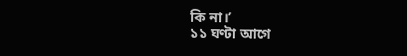কি না।’
১১ ঘণ্টা আগে